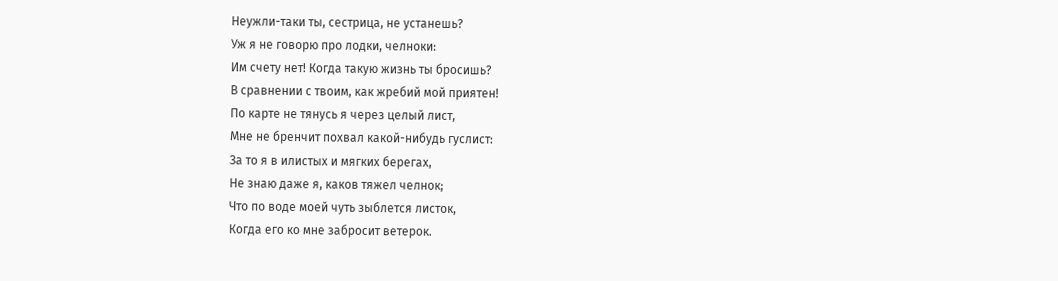Неужли-таки ты, сестрица, не устанешь?
Уж я не говорю про лодки, челноки:
Им счету нет! Когда такую жизнь ты бросишь?
В сравнении с твоим, как жребий мой приятен!
По карте не тянусь я через целый лист,
Мне не бренчит похвал какой-нибудь гуслист:
За то я в илистых и мягких берегах,
Не знаю даже я, каков тяжел челнок;
Что по воде моей чуть зыблется листок,
Когда его ко мне забросит ветерок.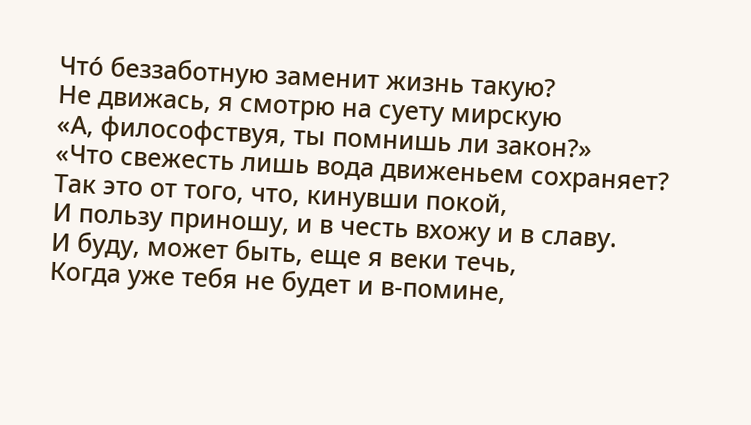Что́ беззаботную заменит жизнь такую?
Не движась, я смотрю на суету мирскую
«А, философствуя, ты помнишь ли закон?»
«Что свежесть лишь вода движеньем сохраняет?
Так это от того, что, кинувши покой,
И пользу приношу, и в честь вхожу и в славу.
И буду, может быть, еще я веки течь,
Когда уже тебя не будет и в-помине,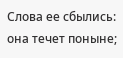Слова ее сбылись: она течет поныне;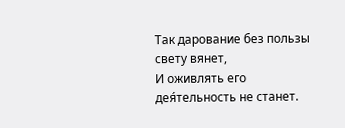Так дарование без пользы свету вянет,
И оживлять его дея́тельность не станет.